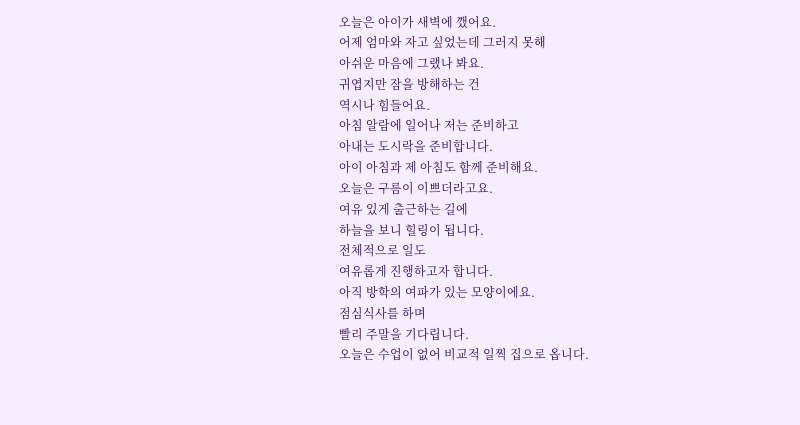오늘은 아이가 새벽에 깼어요.
어제 엄마와 자고 싶었는데 그러지 못해
아쉬운 마음에 그랬나 봐요.
귀엽지만 잠을 방해하는 건
역시나 힘들어요.
아침 알람에 일어나 저는 준비하고
아내는 도시락을 준비합니다.
아이 아침과 제 아침도 함께 준비해요.
오늘은 구름이 이쁘더라고요.
여유 있게 출근하는 길에
하늘을 보니 힐링이 됩니다.
전체적으로 일도
여유롭게 진행하고자 합니다.
아직 방학의 여파가 있는 모양이에요.
점심식사를 하며
빨리 주말을 기다립니다.
오늘은 수업이 없어 비교적 일찍 집으로 옵니다.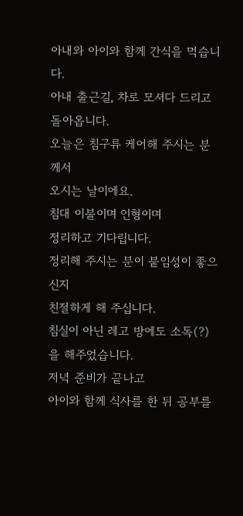아내와 아이와 함께 간식을 먹습니다.
아내 출근길, 차로 모셔다 드리고
돌아옵니다.
오늘은 침구류 케어해 주시는 분께서
오시는 날이에요.
침대 이불이며 인형이며
정리하고 기다립니다.
정리해 주시는 분이 붙임성이 좋으신지
친절하게 해 주십니다.
침실이 아닌 레고 방에도 소독(?)을 해주었습니다.
저녁 준비가 끝나고
아이와 함께 식사를 한 뒤 공부를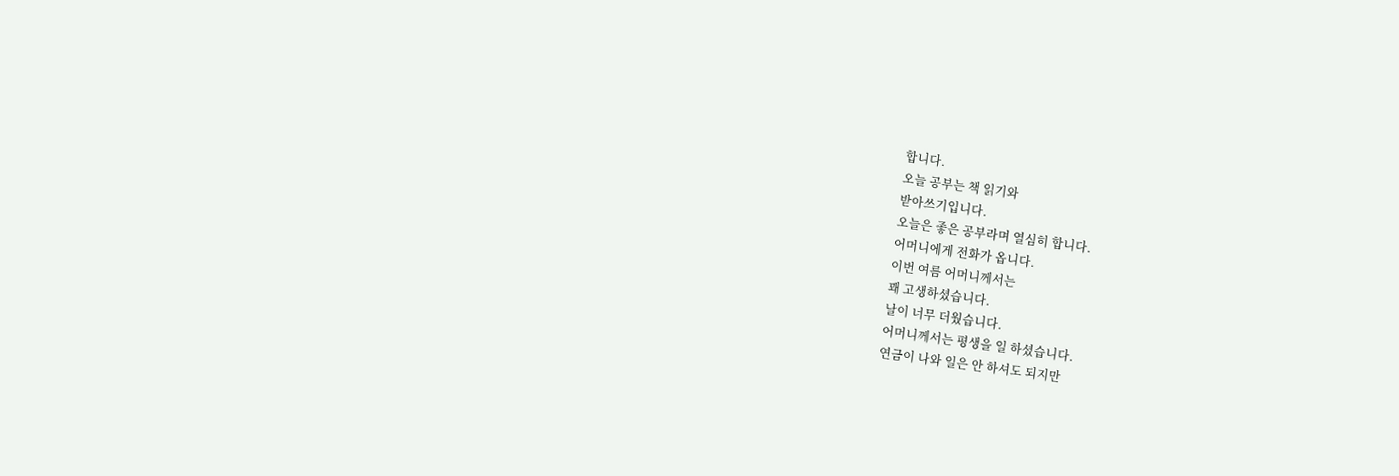합니다.
오늘 공부는 책 읽기와
받아쓰기입니다.
오늘은 좋은 공부라며 열심히 합니다.
어머니에게 전화가 옵니다.
이번 여름 어머니께서는
꽤 고생하셨습니다.
날이 너무 더웠습니다.
어머니께서는 평생을 일 하셨습니다.
연금이 나와 일은 안 하셔도 되지만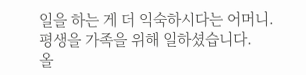일을 하는 게 더 익숙하시다는 어머니.
평생을 가족을 위해 일하셨습니다.
올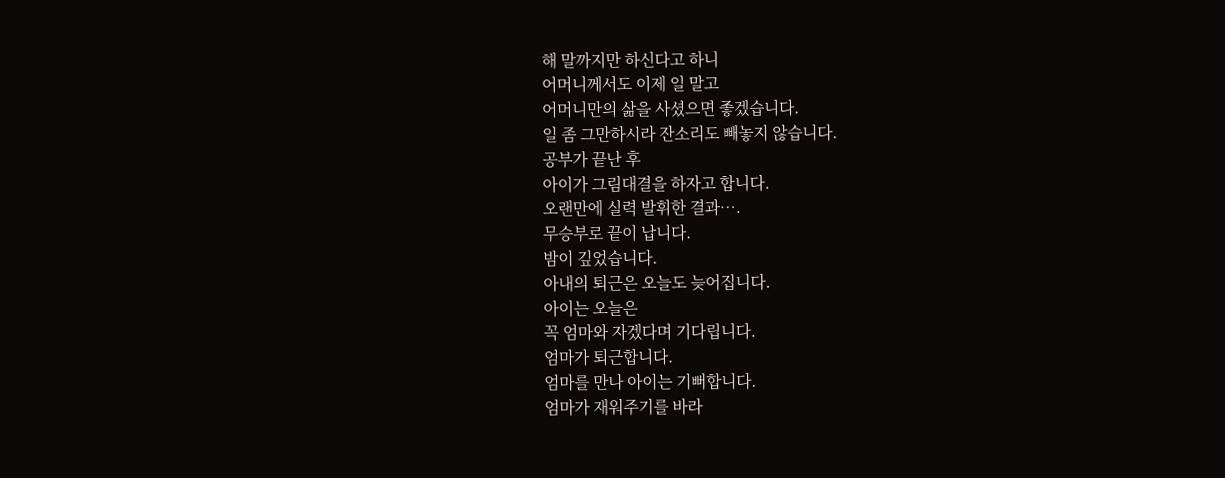해 말까지만 하신다고 하니
어머니께서도 이제 일 말고
어머니만의 삶을 사셨으면 좋겠습니다.
일 좀 그만하시라 잔소리도 빼놓지 않습니다.
공부가 끝난 후
아이가 그림대결을 하자고 합니다.
오랜만에 실력 발휘한 결과….
무승부로 끝이 납니다.
밤이 깊었습니다.
아내의 퇴근은 오늘도 늦어집니다.
아이는 오늘은
꼭 엄마와 자겠다며 기다립니다.
엄마가 퇴근합니다.
엄마를 만나 아이는 기뻐합니다.
엄마가 재워주기를 바라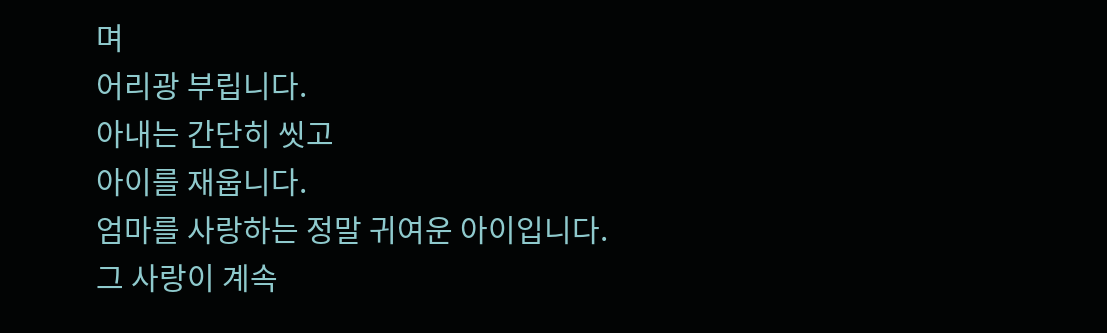며
어리광 부립니다.
아내는 간단히 씻고
아이를 재웁니다.
엄마를 사랑하는 정말 귀여운 아이입니다.
그 사랑이 계속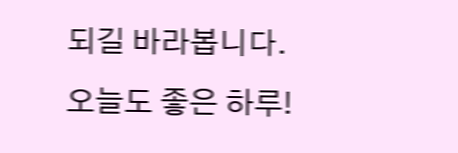되길 바라봅니다.
오늘도 좋은 하루!